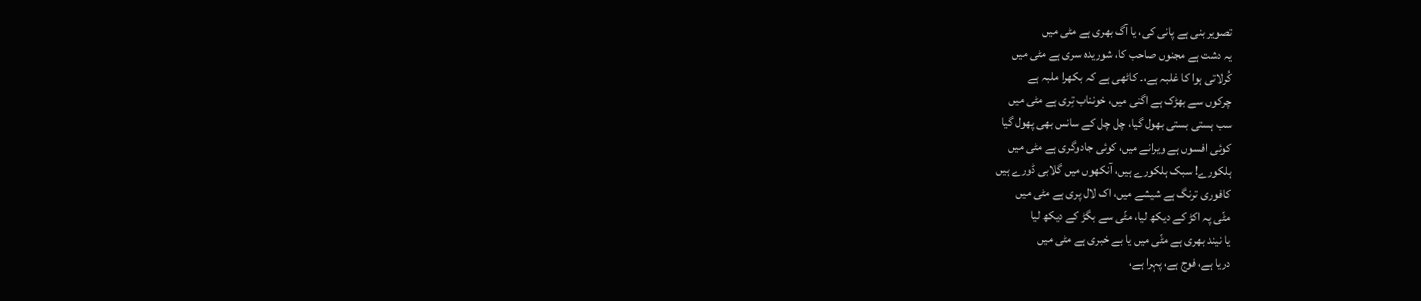تصویر بنی ہے پانی کی، یا آگ بھری ہے مٹی میں
یہ دشت ہے مجنوں صاحب کا، شوریدہ سری ہے مٹی میں
کُرلاتی ہوا کا غلبہ ہے،۔ کاٹھی ہے کہ بکھرا ملبہ ہے
چرکوں سے بھڑک ہے اگنی میں، خونناب تِری ہے مٹی میں
سب ہستی بستی بھول گیا، چل چل کے سانس بھی پھول گیا
کوئی افسوں ہے ویرانے میں، کوئی جادوگری ہے مٹی میں
ہلکورے! سبک ہلکورے ہیں، آنکھوں میں گلابی ڈورے ہیں
کافوری ترنگ ہے شیشے میں، اک لال پری ہے مٹی میں
مٹّی پہ اکڑ کے دیکھ لیا، مٹّی سے بگڑ کے دیکھ لیا
یا نیند بھری ہے مٹّی میں یا بے خبری ہے مٹی میں
دریا ہے، فوج ہے، پہرا ہے،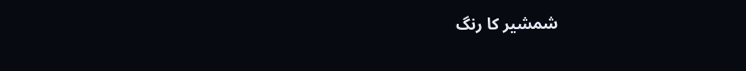شمشیر کا رنگ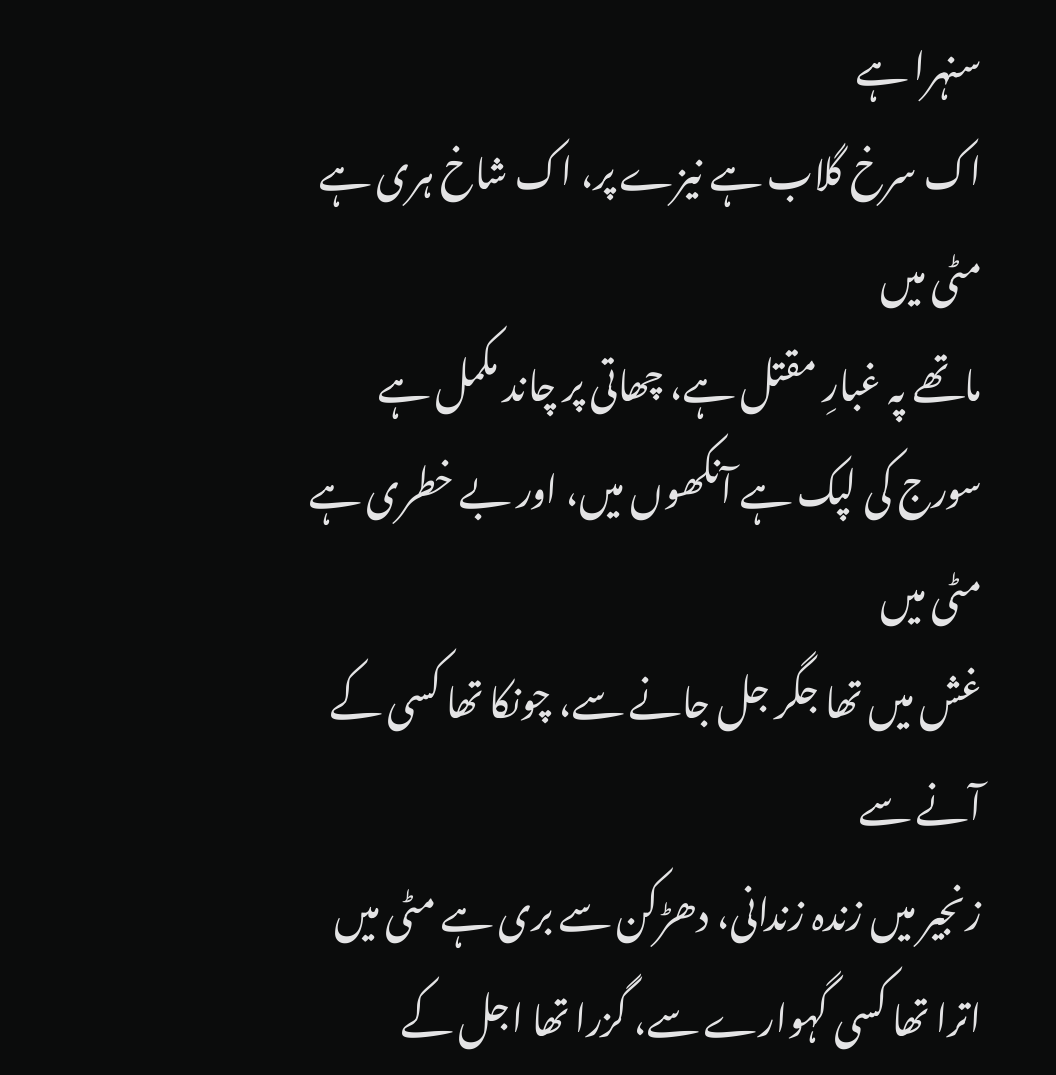سنہرا ہے
اک سرخ گلاب ہے نیزے پر، اک شاخ ہری ہے مٹی میں
ماتھے پہ غبارِ مقتل ہے، چھاتی پر چاند مکمل ہے
سورج کی لپک ہے آنکھوں میں، اور بے خطری ہے مٹی میں
غش میں تھا جگر جل جانے سے، چونکا تھا کسی کے آنے سے
زنجیر میں زندہ زندانی، دھڑکن سے بری ہے مٹی میں
اترا تھا کسی گہوارے سے، گزرا تھا اجل کے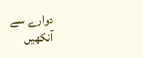دوارے سے
آنکھیں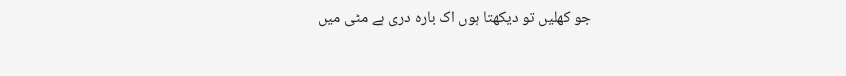جو کھلیں تو دیکھتا ہوں اک بارہ دری ہے مٹی میں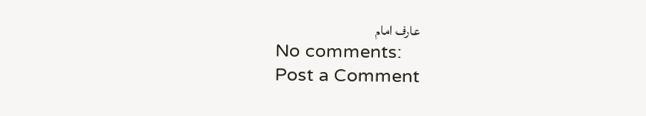عارف امام
No comments:
Post a Comment